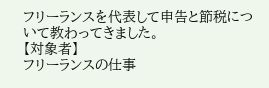フリーランスを代表して申告と節税について教わってきました。
【対象者】
フリーランスの仕事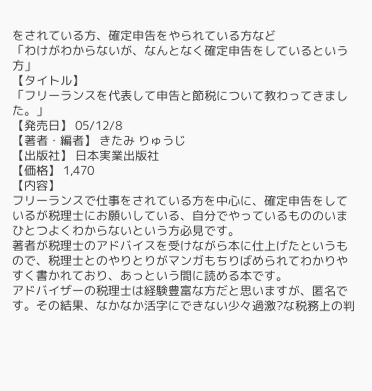をされている方、確定申告をやられている方など
「わけがわからないが、なんとなく確定申告をしているという方」
【タイトル】
「フリーランスを代表して申告と節税について教わってきました。」
【発売日】 05/12/8
【著者・編者】 きたみ りゅうじ
【出版社】 日本実業出版社
【価格】 1,470
【内容】
フリーランスで仕事をされている方を中心に、確定申告をしているが税理士にお願いしている、自分でやっているもののいまひとつよくわからないという方必見です。
著者が税理士のアドバイスを受けながら本に仕上げたというもので、税理士とのやりとりがマンガもちりばめられてわかりやすく書かれており、あっという間に読める本です。
アドバイザーの税理士は経験豊富な方だと思いますが、匿名です。その結果、なかなか活字にできない少々過激?な税務上の判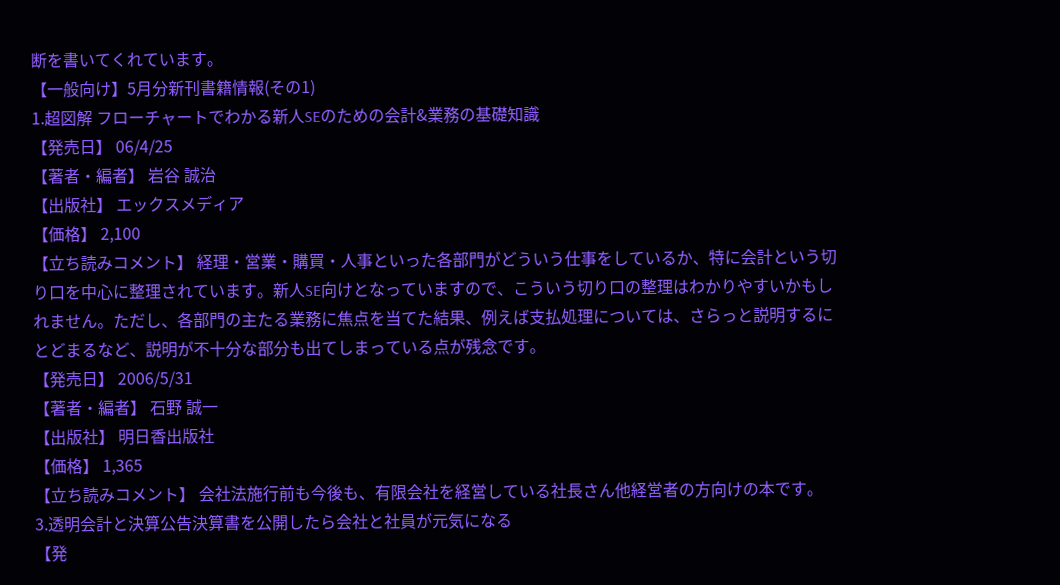断を書いてくれています。
【一般向け】5月分新刊書籍情報(その1)
1.超図解 フローチャートでわかる新人SEのための会計&業務の基礎知識
【発売日】 06/4/25
【著者・編者】 岩谷 誠治
【出版社】 エックスメディア
【価格】 2,100
【立ち読みコメント】 経理・営業・購買・人事といった各部門がどういう仕事をしているか、特に会計という切り口を中心に整理されています。新人SE向けとなっていますので、こういう切り口の整理はわかりやすいかもしれません。ただし、各部門の主たる業務に焦点を当てた結果、例えば支払処理については、さらっと説明するにとどまるなど、説明が不十分な部分も出てしまっている点が残念です。
【発売日】 2006/5/31
【著者・編者】 石野 誠一
【出版社】 明日香出版社
【価格】 1,365
【立ち読みコメント】 会社法施行前も今後も、有限会社を経営している社長さん他経営者の方向けの本です。
3.透明会計と決算公告決算書を公開したら会社と社員が元気になる
【発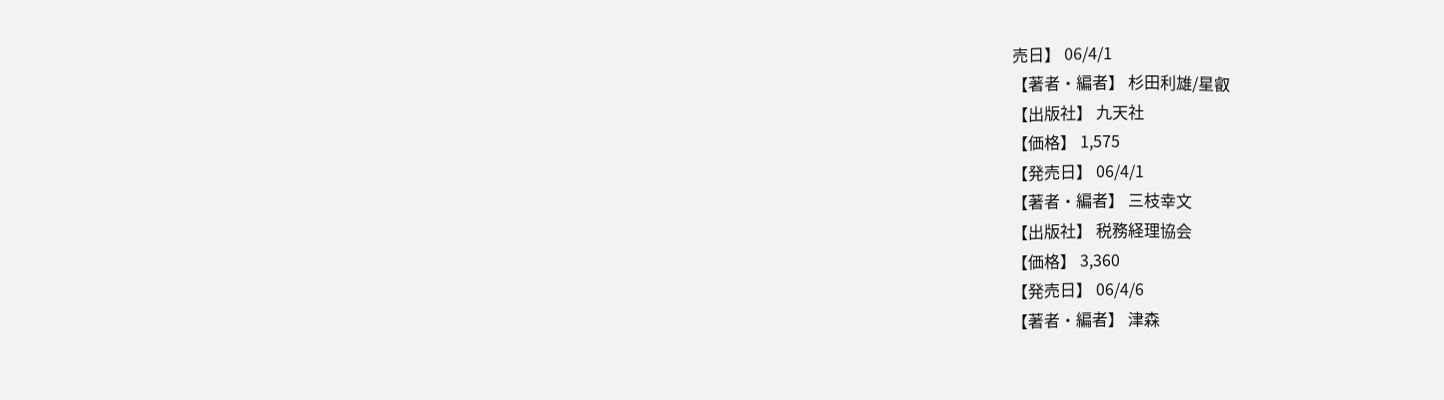売日】 06/4/1
【著者・編者】 杉田利雄/星叡
【出版社】 九天社
【価格】 1,575
【発売日】 06/4/1
【著者・編者】 三枝幸文
【出版社】 税務経理協会
【価格】 3,360
【発売日】 06/4/6
【著者・編者】 津森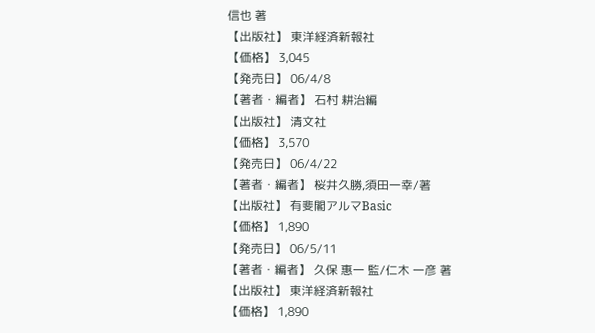信也 著
【出版社】 東洋経済新報社
【価格】 3,045
【発売日】 06/4/8
【著者・編者】 石村 耕治編
【出版社】 清文社
【価格】 3,570
【発売日】 06/4/22
【著者・編者】 桜井久勝,須田一幸/著
【出版社】 有斐閣アルマBasic
【価格】 1,890
【発売日】 06/5/11
【著者・編者】 久保 惠一 監/仁木 一彦 著
【出版社】 東洋経済新報社
【価格】 1,890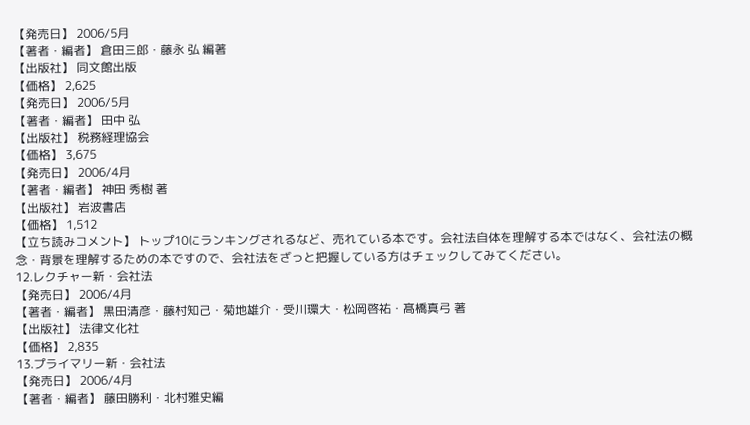【発売日】 2006/5月
【著者・編者】 倉田三郎・藤永 弘 編著
【出版社】 同文館出版
【価格】 2,625
【発売日】 2006/5月
【著者・編者】 田中 弘
【出版社】 税務経理協会
【価格】 3,675
【発売日】 2006/4月
【著者・編者】 神田 秀樹 著
【出版社】 岩波書店
【価格】 1,512
【立ち読みコメント】 トップ10にランキングされるなど、売れている本です。会社法自体を理解する本ではなく、会社法の概念・背景を理解するための本ですので、会社法をざっと把握している方はチェックしてみてください。
12.レクチャー新・会社法
【発売日】 2006/4月
【著者・編者】 黒田清彦・藤村知己・菊地雄介・受川環大・松岡啓祐・髙橋真弓 著
【出版社】 法律文化社
【価格】 2,835
13.プライマリー新・会社法
【発売日】 2006/4月
【著者・編者】 藤田勝利・北村雅史編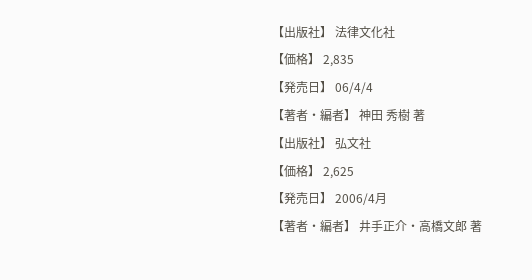【出版社】 法律文化社
【価格】 2,835
【発売日】 06/4/4
【著者・編者】 神田 秀樹 著
【出版社】 弘文社
【価格】 2,625
【発売日】 2006/4月
【著者・編者】 井手正介・高橋文郎 著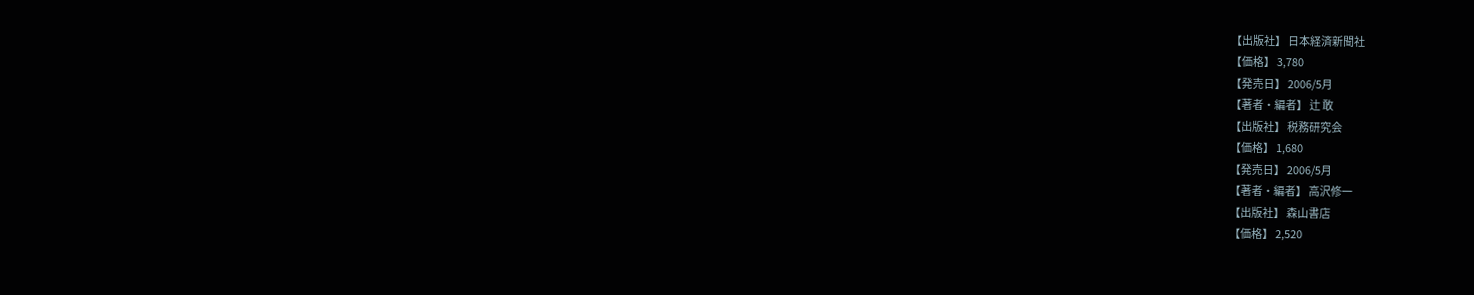【出版社】 日本経済新聞社
【価格】 3,780
【発売日】 2006/5月
【著者・編者】 辻 敢
【出版社】 税務研究会
【価格】 1,680
【発売日】 2006/5月
【著者・編者】 高沢修一
【出版社】 森山書店
【価格】 2,520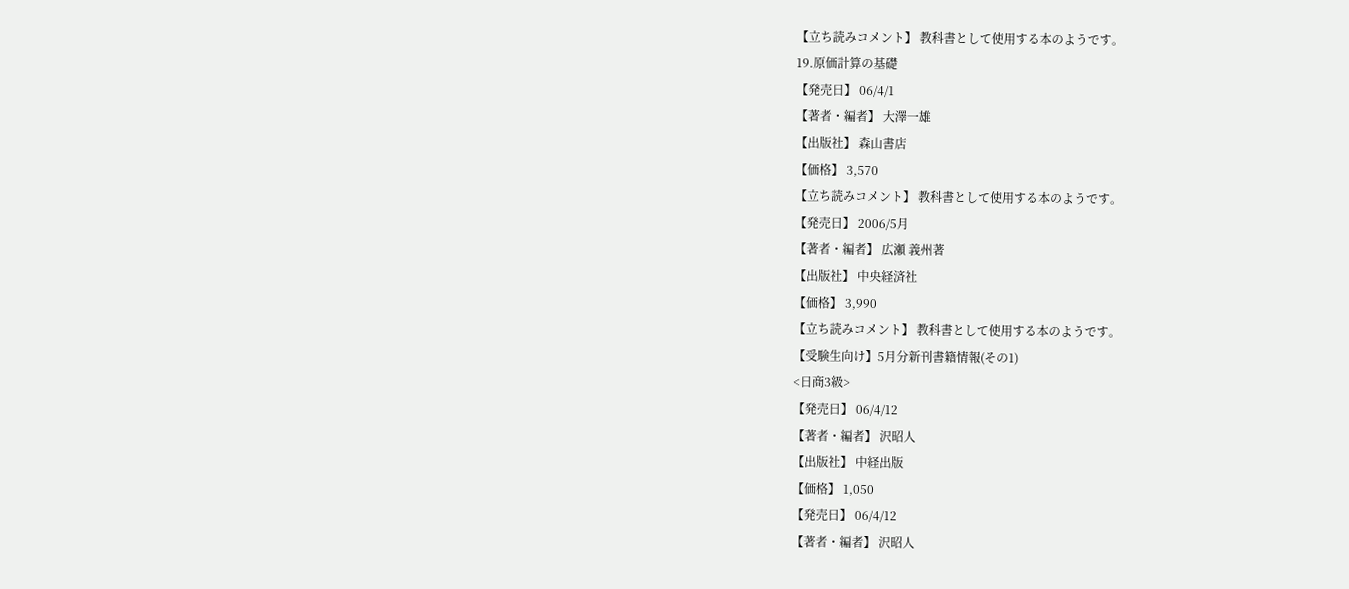【立ち読みコメント】 教科書として使用する本のようです。
19.原価計算の基礎
【発売日】 06/4/1
【著者・編者】 大澤一雄
【出版社】 森山書店
【価格】 3,570
【立ち読みコメント】 教科書として使用する本のようです。
【発売日】 2006/5月
【著者・編者】 広瀬 義州著
【出版社】 中央経済社
【価格】 3,990
【立ち読みコメント】 教科書として使用する本のようです。
【受験生向け】5月分新刊書籍情報(その1)
<日商3級>
【発売日】 06/4/12
【著者・編者】 沢昭人
【出版社】 中経出版
【価格】 1,050
【発売日】 06/4/12
【著者・編者】 沢昭人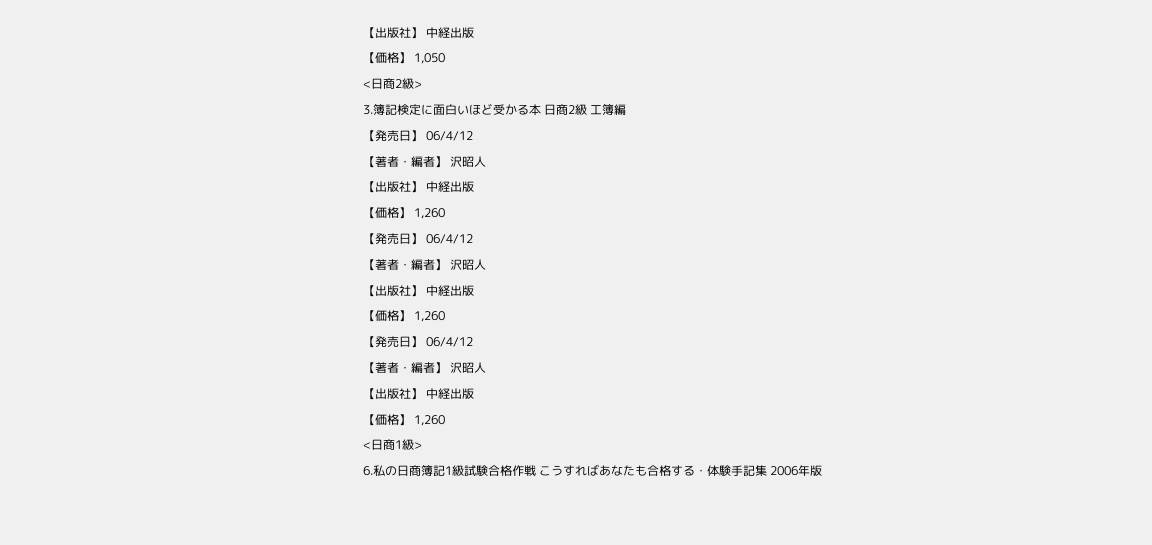【出版社】 中経出版
【価格】 1,050
<日商2級>
3.簿記検定に面白いほど受かる本 日商2級 工簿編
【発売日】 06/4/12
【著者・編者】 沢昭人
【出版社】 中経出版
【価格】 1,260
【発売日】 06/4/12
【著者・編者】 沢昭人
【出版社】 中経出版
【価格】 1,260
【発売日】 06/4/12
【著者・編者】 沢昭人
【出版社】 中経出版
【価格】 1,260
<日商1級>
6.私の日商簿記1級試験合格作戦 こうすればあなたも合格する・体験手記集 2006年版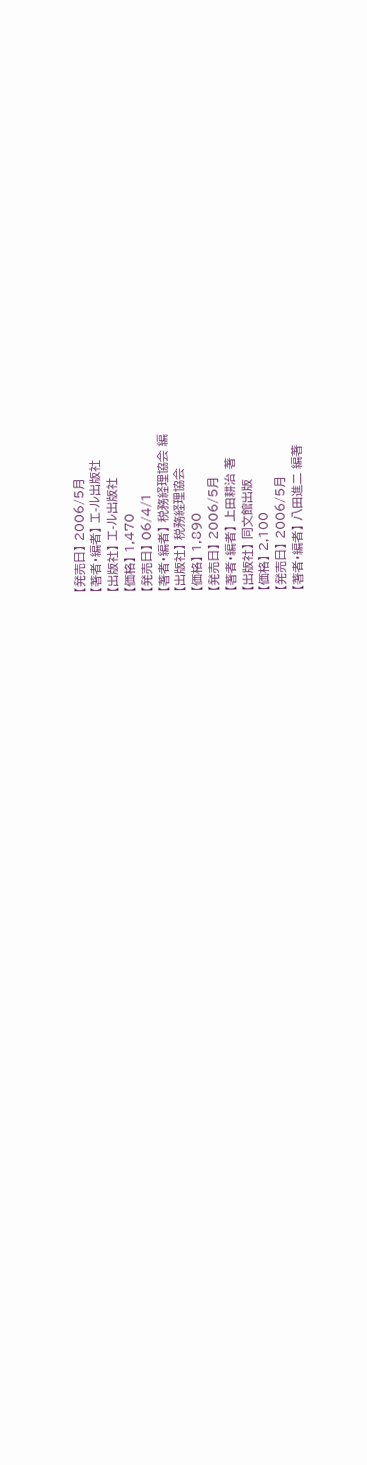【発売日】 2006/5月
【著者・編者】 エ-ル出版社
【出版社】 エ-ル出版社
【価格】 1,470
【発売日】 06/4/1
【著者・編者】 税務経理協会 編
【出版社】 税務経理協会
【価格】 1,890
【発売日】 2006/5月
【著者・編者】 上田耕治 著
【出版社】 同文館出版
【価格】 2,100
【発売日】 2006/5月
【著者・編者】 八田進二 編著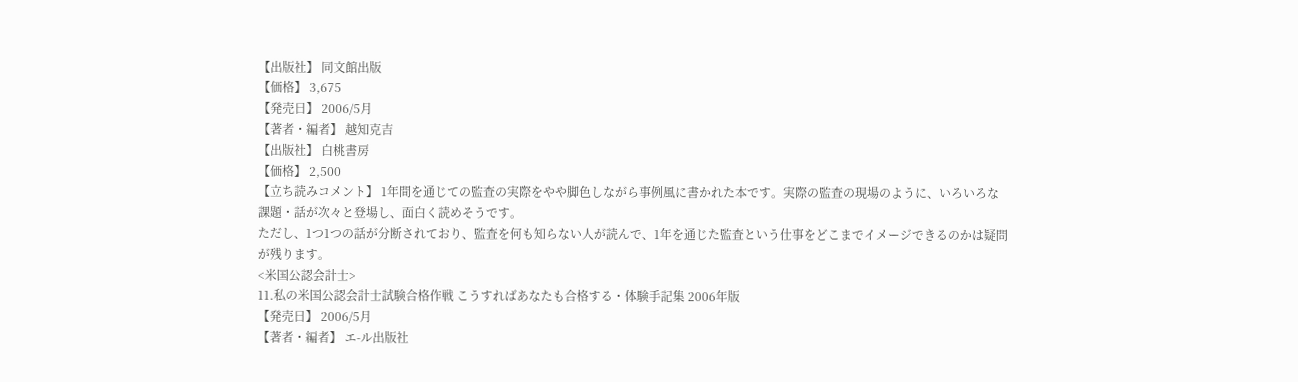【出版社】 同文館出版
【価格】 3,675
【発売日】 2006/5月
【著者・編者】 越知克吉
【出版社】 白桃書房
【価格】 2,500
【立ち読みコメント】 1年間を通じての監査の実際をやや脚色しながら事例風に書かれた本です。実際の監査の現場のように、いろいろな課題・話が次々と登場し、面白く読めそうです。
ただし、1つ1つの話が分断されており、監査を何も知らない人が読んで、1年を通じた監査という仕事をどこまでイメージできるのかは疑問が残ります。
<米国公認会計士>
11.私の米国公認会計士試験合格作戦 こうすればあなたも合格する・体験手記集 2006年版
【発売日】 2006/5月
【著者・編者】 エ-ル出版社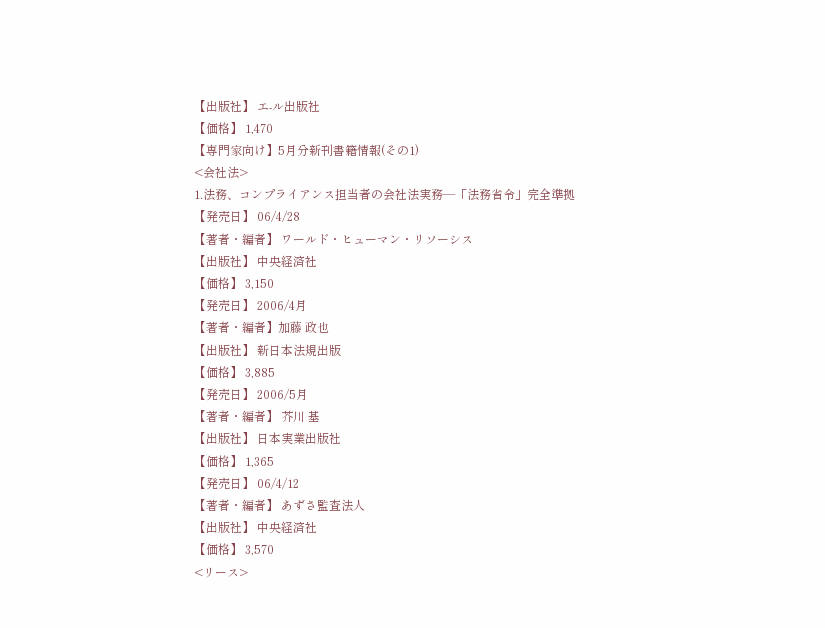【出版社】 エ-ル出版社
【価格】 1,470
【専門家向け】5月分新刊書籍情報(その1)
<会社法>
1.法務、コンプライアンス担当者の会社法実務―「法務省令」完全準拠
【発売日】 06/4/28
【著者・編者】 ワールド・ヒューマン・リソーシス
【出版社】 中央経済社
【価格】 3,150
【発売日】 2006/4月
【著者・編者】加藤 政也
【出版社】 新日本法規出版
【価格】 3,885
【発売日】 2006/5月
【著者・編者】 芥川 基
【出版社】 日本実業出版社
【価格】 1,365
【発売日】 06/4/12
【著者・編者】 あずさ監査法人
【出版社】 中央経済社
【価格】 3,570
<リース>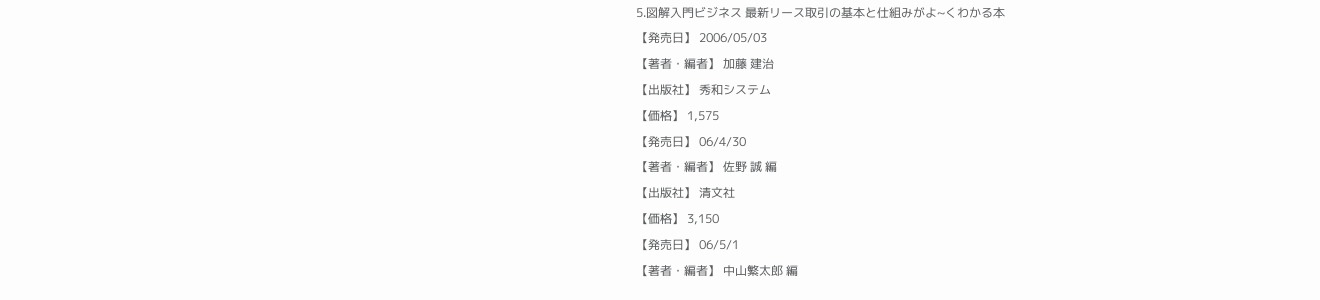5.図解入門ビジネス 最新リース取引の基本と仕組みがよ~くわかる本
【発売日】 2006/05/03
【著者・編者】 加藤 建治
【出版社】 秀和システム
【価格】 1,575
【発売日】 06/4/30
【著者・編者】 佐野 誠 編
【出版社】 清文社
【価格】 3,150
【発売日】 06/5/1
【著者・編者】 中山繁太郎 編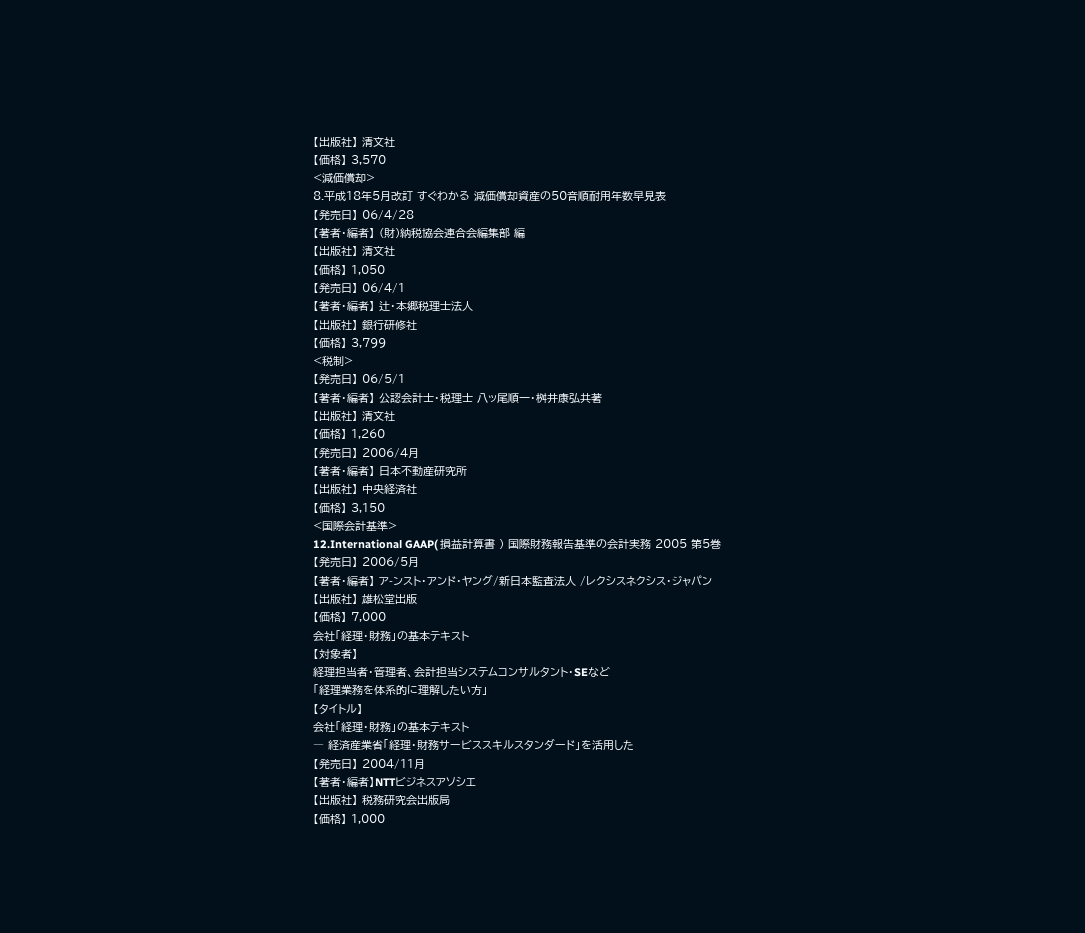【出版社】 清文社
【価格】 3,570
<減価償却>
8.平成18年5月改訂 すぐわかる 減価償却資産の50音順耐用年数早見表
【発売日】 06/4/28
【著者・編者】 (財)納税協会連合会編集部 編
【出版社】 清文社
【価格】 1,050
【発売日】 06/4/1
【著者・編者】 辻・本郷税理士法人
【出版社】 銀行研修社
【価格】 3,799
<税制>
【発売日】 06/5/1
【著者・編者】 公認会計士・税理士 八ッ尾順一・桝井康弘共著
【出版社】 清文社
【価格】 1,260
【発売日】 2006/4月
【著者・編者】 日本不動産研究所
【出版社】 中央経済社
【価格】 3,150
<国際会計基準>
12.International GAAP( 損益計算書 ) 国際財務報告基準の会計実務 2005 第5巻
【発売日】 2006/5月
【著者・編者】 ア-ンスト・アンド・ヤング/新日本監査法人 /レクシスネクシス・ジャパン
【出版社】 雄松堂出版
【価格】 7,000
会社「経理・財務」の基本テキスト
【対象者】
経理担当者・管理者、会計担当システムコンサルタント・SEなど
「経理業務を体系的に理解したい方」
【タイトル】
会社「経理・財務」の基本テキスト
― 経済産業省「経理・財務サービススキルスタンダード」を活用した
【発売日】 2004/11月
【著者・編者】NTTビジネスアソシエ
【出版社】 税務研究会出版局
【価格】 1,000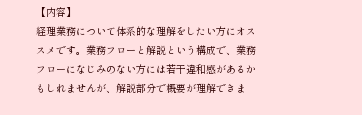【内容】
経理業務について体系的な理解をしたい方にオススメです。業務フローと解説という構成で、業務フローになじみのない方には若干違和感があるかもしれませんが、解説部分で概要が理解できま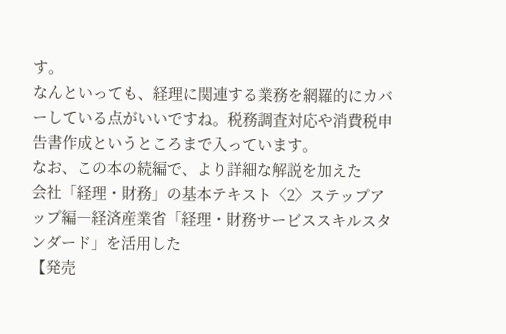す。
なんといっても、経理に関連する業務を網羅的にカバーしている点がいいですね。税務調査対応や消費税申告書作成というところまで入っています。
なお、この本の続編で、より詳細な解説を加えた
会社「経理・財務」の基本テキスト〈2〉ステップアップ編―経済産業省「経理・財務サービススキルスタンダード」を活用した
【発売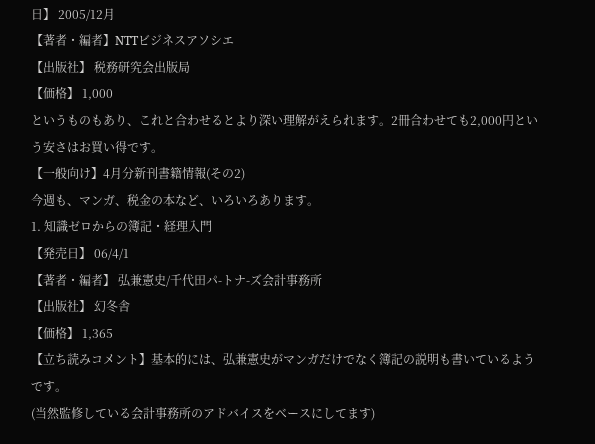日】 2005/12月
【著者・編者】NTTビジネスアソシエ
【出版社】 税務研究会出版局
【価格】 1,000
というものもあり、これと合わせるとより深い理解がえられます。2冊合わせても2,000円という安さはお買い得です。
【一般向け】4月分新刊書籍情報(その2)
今週も、マンガ、税金の本など、いろいろあります。
1. 知識ゼロからの簿記・経理入門
【発売日】 06/4/1
【著者・編者】 弘兼憲史/千代田パ-トナ-ズ会計事務所
【出版社】 幻冬舎
【価格】 1,365
【立ち読みコメント】基本的には、弘兼憲史がマンガだけでなく簿記の説明も書いているようです。
(当然監修している会計事務所のアドバイスをベースにしてます)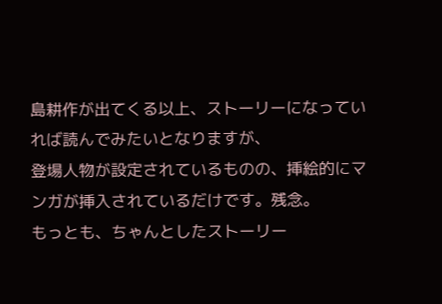島耕作が出てくる以上、ストーリーになっていれば読んでみたいとなりますが、
登場人物が設定されているものの、挿絵的にマンガが挿入されているだけです。残念。
もっとも、ちゃんとしたストーリー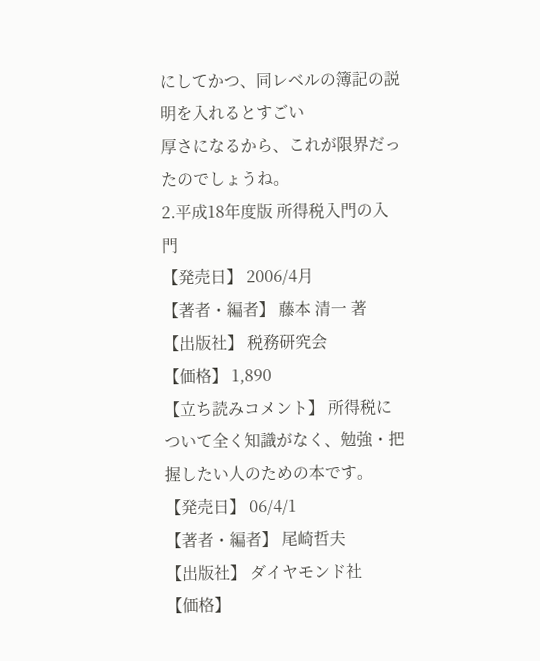にしてかつ、同レベルの簿記の説明を入れるとすごい
厚さになるから、これが限界だったのでしょうね。
2.平成18年度版 所得税入門の入門
【発売日】 2006/4月
【著者・編者】 藤本 清一 著
【出版社】 税務研究会
【価格】 1,890
【立ち読みコメント】 所得税について全く知識がなく、勉強・把握したい人のための本です。
【発売日】 06/4/1
【著者・編者】 尾崎哲夫
【出版社】 ダイヤモンド社
【価格】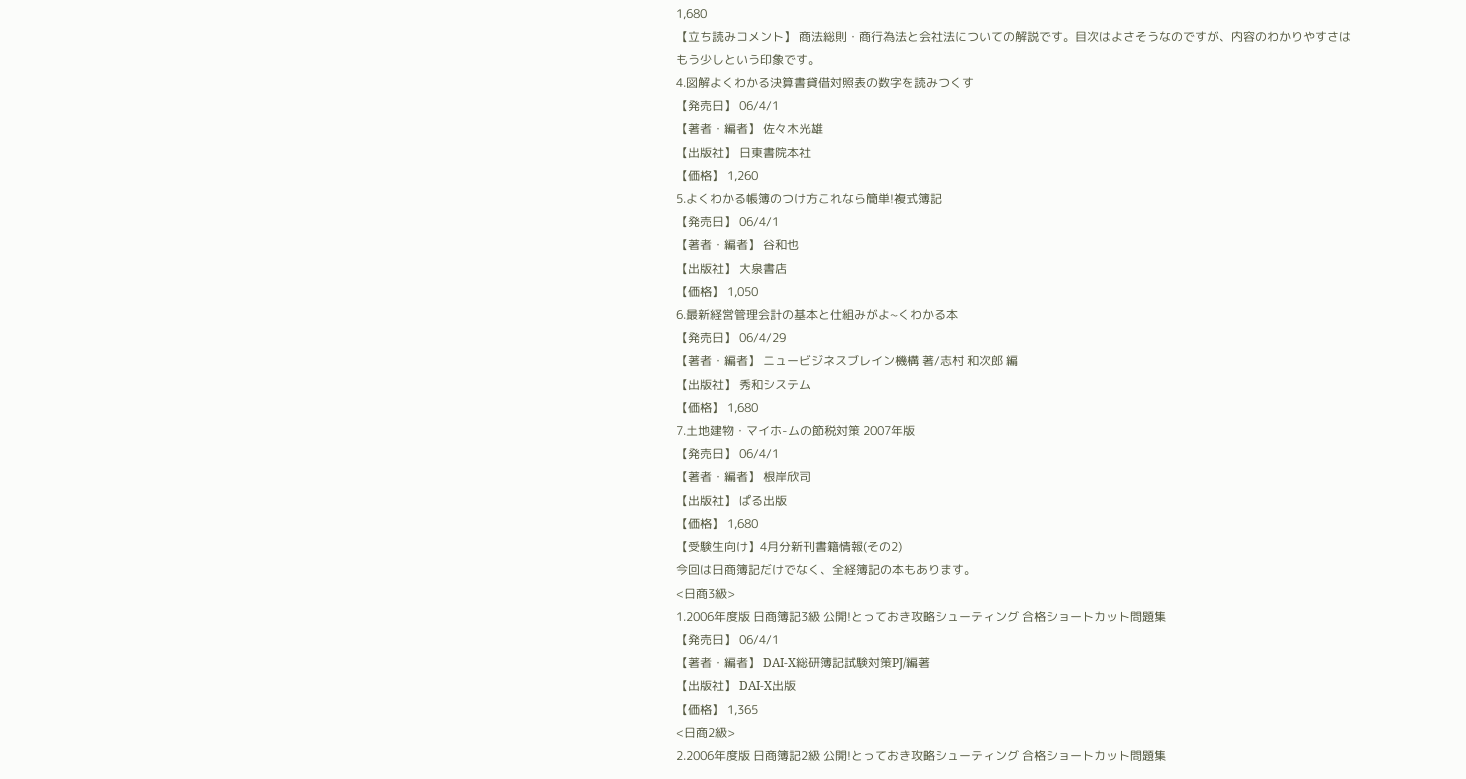1,680
【立ち読みコメント】 商法総則・商行為法と会社法についての解説です。目次はよさそうなのですが、内容のわかりやすさはもう少しという印象です。
4.図解よくわかる決算書貸借対照表の数字を読みつくす
【発売日】 06/4/1
【著者・編者】 佐々木光雄
【出版社】 日東書院本社
【価格】 1,260
5.よくわかる帳簿のつけ方これなら簡単!複式簿記
【発売日】 06/4/1
【著者・編者】 谷和也
【出版社】 大泉書店
【価格】 1,050
6.最新経営管理会計の基本と仕組みがよ~くわかる本
【発売日】 06/4/29
【著者・編者】 ニュービジネスブレイン機構 著/志村 和次郎 編
【出版社】 秀和システム
【価格】 1,680
7.土地建物・マイホ-ムの節税対策 2007年版
【発売日】 06/4/1
【著者・編者】 根岸欣司
【出版社】 ぱる出版
【価格】 1,680
【受験生向け】4月分新刊書籍情報(その2)
今回は日商簿記だけでなく、全経簿記の本もあります。
<日商3級>
1.2006年度版 日商簿記3級 公開!とっておき攻略シューティング 合格ショートカット問題集
【発売日】 06/4/1
【著者・編者】 DAI-X総研簿記試験対策PJ/編著
【出版社】 DAI‐X出版
【価格】 1,365
<日商2級>
2.2006年度版 日商簿記2級 公開!とっておき攻略シューティング 合格ショートカット問題集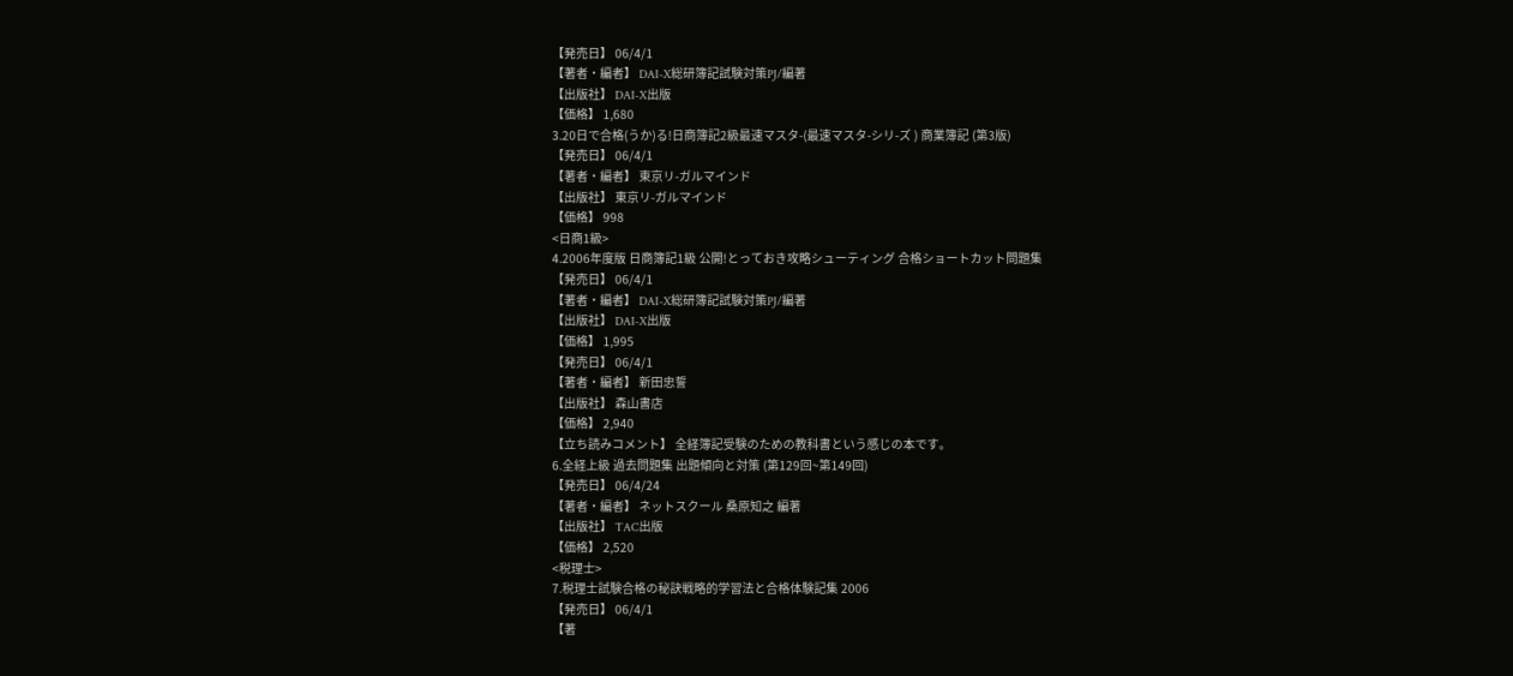【発売日】 06/4/1
【著者・編者】 DAI-X総研簿記試験対策PJ/編著
【出版社】 DAI‐X出版
【価格】 1,680
3.20日で合格(うか)る!日商簿記2級最速マスタ-(最速マスタ-シリ-ズ ) 商業簿記 (第3版)
【発売日】 06/4/1
【著者・編者】 東京リ-ガルマインド
【出版社】 東京リ-ガルマインド
【価格】 998
<日商1級>
4.2006年度版 日商簿記1級 公開!とっておき攻略シューティング 合格ショートカット問題集
【発売日】 06/4/1
【著者・編者】 DAI-X総研簿記試験対策PJ/編著
【出版社】 DAI‐X出版
【価格】 1,995
【発売日】 06/4/1
【著者・編者】 新田忠誓
【出版社】 森山書店
【価格】 2,940
【立ち読みコメント】 全経簿記受験のための教科書という感じの本です。
6.全経上級 過去問題集 出題傾向と対策 (第129回~第149回)
【発売日】 06/4/24
【著者・編者】 ネットスクール 桑原知之 編著
【出版社】 TAC出版
【価格】 2,520
<税理士>
7.税理士試験合格の秘訣戦略的学習法と合格体験記集 2006
【発売日】 06/4/1
【著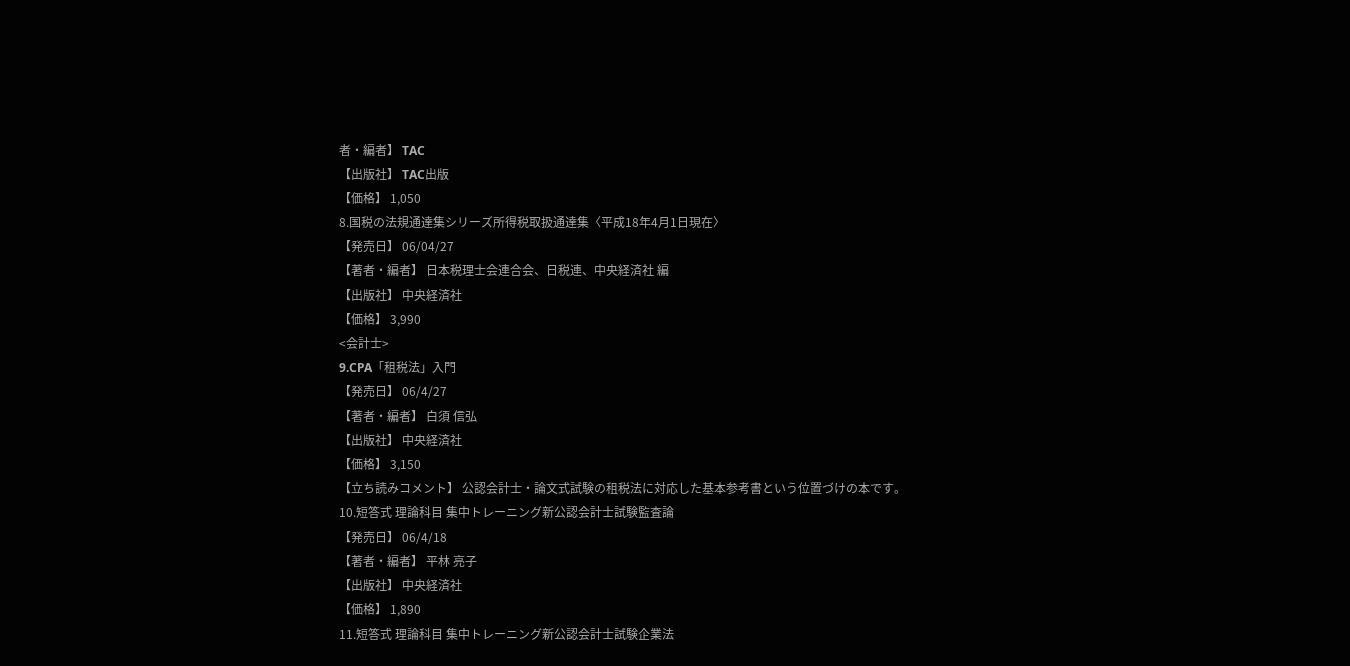者・編者】 TAC
【出版社】 TAC出版
【価格】 1,050
8.国税の法規通達集シリーズ所得税取扱通達集〈平成18年4月1日現在〉
【発売日】 06/04/27
【著者・編者】 日本税理士会連合会、日税連、中央経済社 編
【出版社】 中央経済社
【価格】 3,990
<会計士>
9.CPA「租税法」入門
【発売日】 06/4/27
【著者・編者】 白須 信弘
【出版社】 中央経済社
【価格】 3,150
【立ち読みコメント】 公認会計士・論文式試験の租税法に対応した基本参考書という位置づけの本です。
10.短答式 理論科目 集中トレーニング新公認会計士試験監査論
【発売日】 06/4/18
【著者・編者】 平林 亮子
【出版社】 中央経済社
【価格】 1,890
11.短答式 理論科目 集中トレーニング新公認会計士試験企業法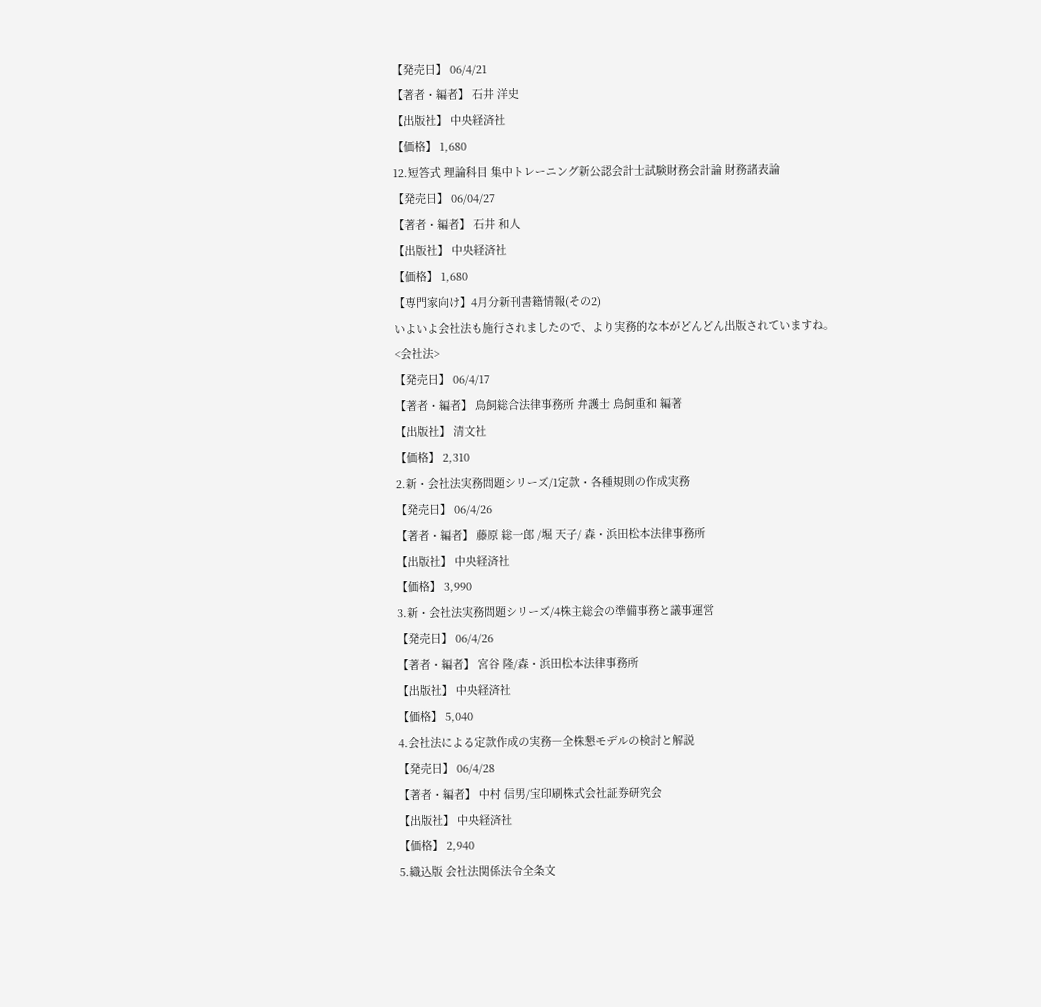【発売日】 06/4/21
【著者・編者】 石井 洋史
【出版社】 中央経済社
【価格】 1,680
12.短答式 理論科目 集中トレーニング新公認会計士試験財務会計論 財務諸表論
【発売日】 06/04/27
【著者・編者】 石井 和人
【出版社】 中央経済社
【価格】 1,680
【専門家向け】4月分新刊書籍情報(その2)
いよいよ会社法も施行されましたので、より実務的な本がどんどん出版されていますね。
<会社法>
【発売日】 06/4/17
【著者・編者】 鳥飼総合法律事務所 弁護士 鳥飼重和 編著
【出版社】 清文社
【価格】 2,310
2.新・会社法実務問題シリーズ/1定款・各種規則の作成実務
【発売日】 06/4/26
【著者・編者】 藤原 総一郎 /堀 天子/ 森・浜田松本法律事務所
【出版社】 中央経済社
【価格】 3,990
3.新・会社法実務問題シリーズ/4株主総会の準備事務と議事運営
【発売日】 06/4/26
【著者・編者】 宮谷 隆/森・浜田松本法律事務所
【出版社】 中央経済社
【価格】 5,040
4.会社法による定款作成の実務―全株懇モデルの検討と解説
【発売日】 06/4/28
【著者・編者】 中村 信男/宝印刷株式会社証券研究会
【出版社】 中央経済社
【価格】 2,940
5.織込版 会社法関係法令全条文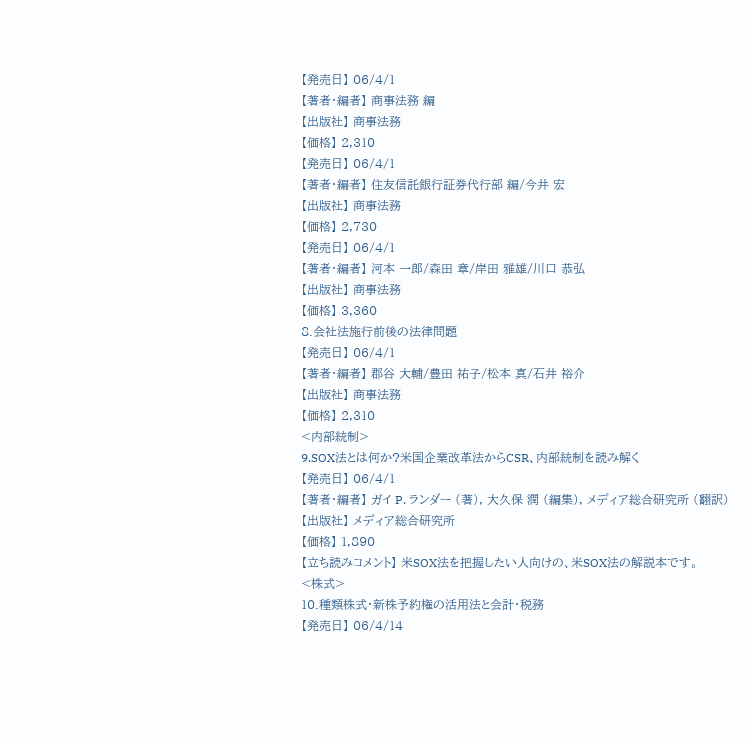【発売日】 06/4/1
【著者・編者】 商事法務 編
【出版社】 商事法務
【価格】 2,310
【発売日】 06/4/1
【著者・編者】 住友信託銀行証券代行部 編/今井 宏
【出版社】 商事法務
【価格】 2,730
【発売日】 06/4/1
【著者・編者】 河本 一郎/森田 章/岸田 雅雄/川口 恭弘
【出版社】 商事法務
【価格】 3,360
8.会社法施行前後の法律問題
【発売日】 06/4/1
【著者・編者】 郡谷 大輔/豊田 祐子/松本 真/石井 裕介
【出版社】 商事法務
【価格】 2,310
<内部統制>
9.SOX法とは何か?米国企業改革法からCSR、内部統制を読み解く
【発売日】 06/4/1
【著者・編者】 ガイ P. ランダー (著), 大久保 潤 (編集), メディア総合研究所 (翻訳)
【出版社】 メディア総合研究所
【価格】 1,890
【立ち読みコメント】 米SOX法を把握したい人向けの、米SOX法の解説本です。
<株式>
10.種類株式・新株予約権の活用法と会計・税務
【発売日】 06/4/14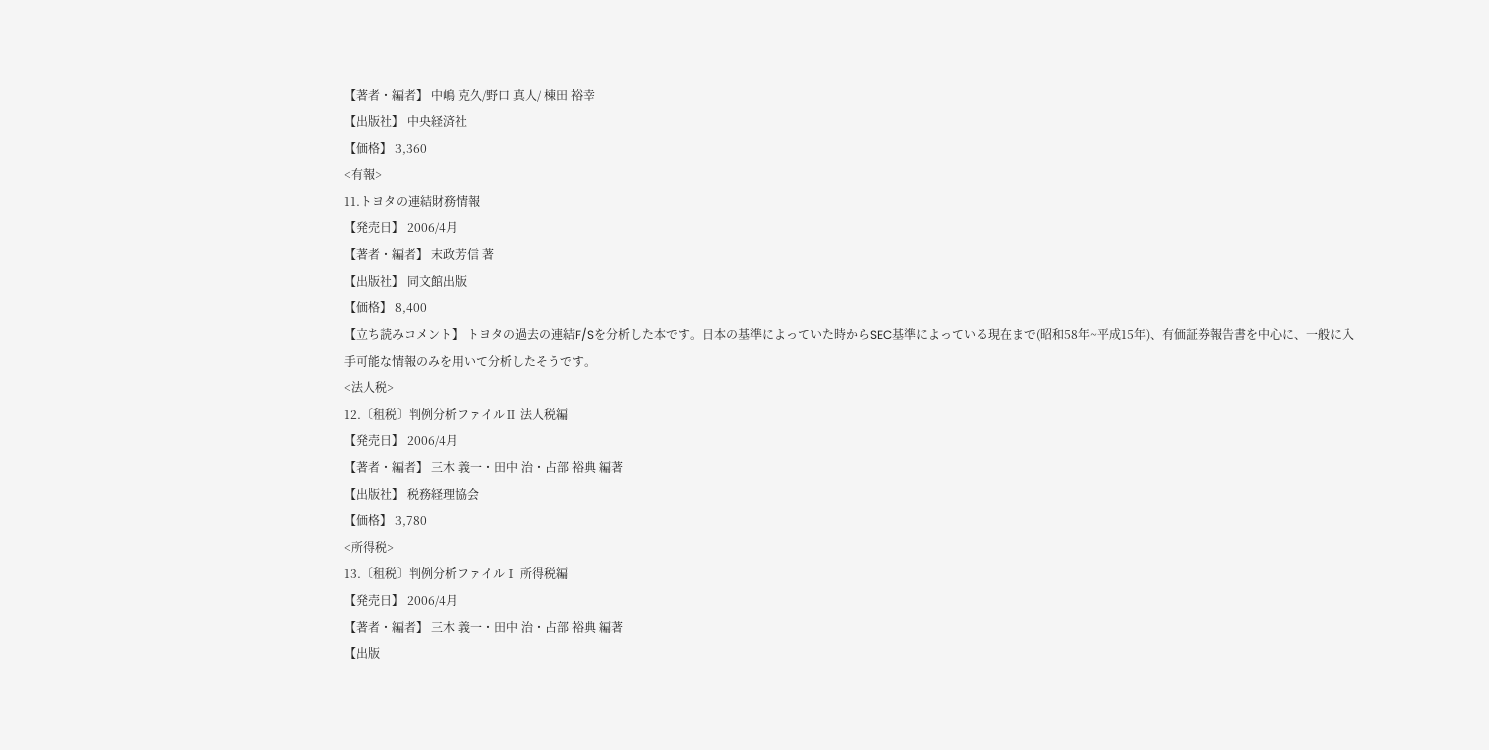【著者・編者】 中嶋 克久/野口 真人/ 棟田 裕幸
【出版社】 中央経済社
【価格】 3,360
<有報>
11.トヨタの連結財務情報
【発売日】 2006/4月
【著者・編者】 末政芳信 著
【出版社】 同文館出版
【価格】 8,400
【立ち読みコメント】 トヨタの過去の連結F/Sを分析した本です。日本の基準によっていた時からSEC基準によっている現在まで(昭和58年~平成15年)、有価証券報告書を中心に、一般に入手可能な情報のみを用いて分析したそうです。
<法人税>
12.〔租税〕判例分析ファイルⅡ 法人税編
【発売日】 2006/4月
【著者・編者】 三木 義一・田中 治・占部 裕典 編著
【出版社】 税務経理協会
【価格】 3,780
<所得税>
13.〔租税〕判例分析ファイルⅠ 所得税編
【発売日】 2006/4月
【著者・編者】 三木 義一・田中 治・占部 裕典 編著
【出版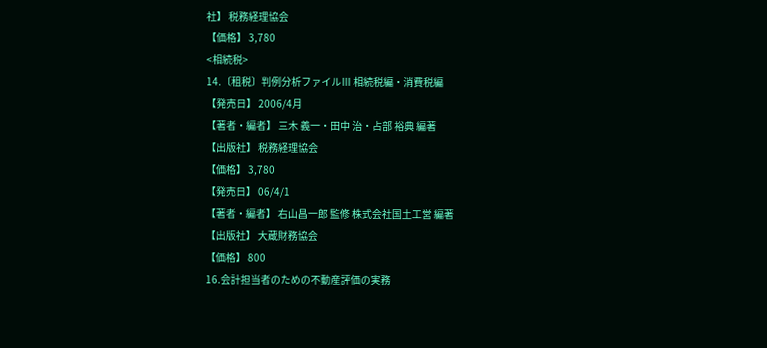社】 税務経理協会
【価格】 3,780
<相続税>
14.〔租税〕判例分析ファイルⅢ 相続税編・消費税編
【発売日】 2006/4月
【著者・編者】 三木 義一・田中 治・占部 裕典 編著
【出版社】 税務経理協会
【価格】 3,780
【発売日】 06/4/1
【著者・編者】 右山昌一郎 監修 株式会社国土工営 編著
【出版社】 大蔵財務協会
【価格】 800
16.会計担当者のための不動産評価の実務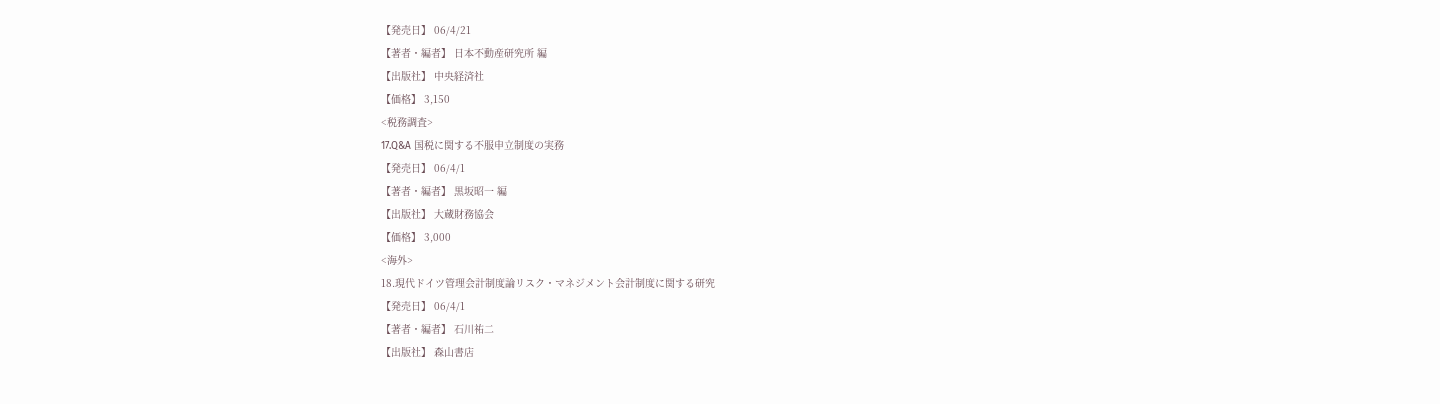【発売日】 06/4/21
【著者・編者】 日本不動産研究所 編
【出版社】 中央経済社
【価格】 3,150
<税務調査>
17.Q&A 国税に関する不服申立制度の実務
【発売日】 06/4/1
【著者・編者】 黒坂昭一 編
【出版社】 大蔵財務協会
【価格】 3,000
<海外>
18.現代ドイツ管理会計制度論リスク・マネジメント会計制度に関する研究
【発売日】 06/4/1
【著者・編者】 石川祐二
【出版社】 森山書店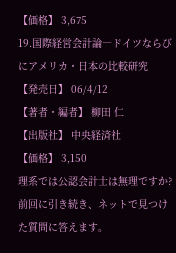【価格】 3,675
19.国際経営会計論―ドイツならびにアメリカ・日本の比較研究
【発売日】 06/4/12
【著者・編者】 柳田 仁
【出版社】 中央経済社
【価格】 3,150
理系では公認会計士は無理ですか?
前回に引き続き、ネットで見つけた質問に答えます。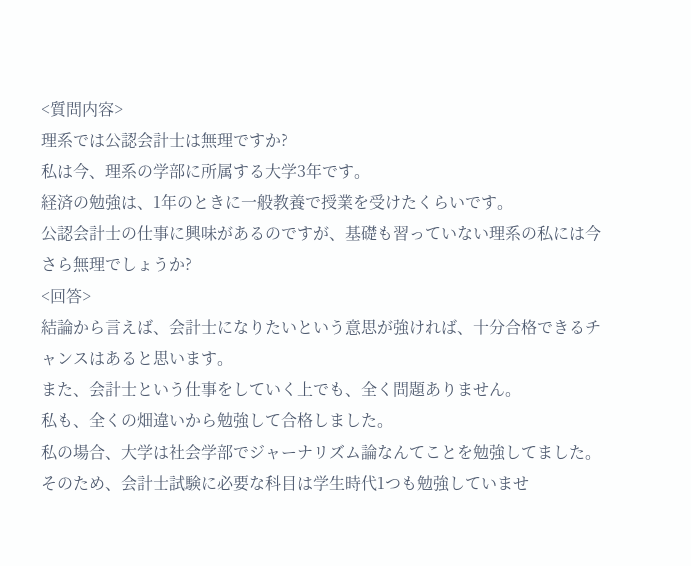<質問内容>
理系では公認会計士は無理ですか?
私は今、理系の学部に所属する大学3年です。
経済の勉強は、1年のときに一般教養で授業を受けたくらいです。
公認会計士の仕事に興味があるのですが、基礎も習っていない理系の私には今さら無理でしょうか?
<回答>
結論から言えば、会計士になりたいという意思が強ければ、十分合格できるチャンスはあると思います。
また、会計士という仕事をしていく上でも、全く問題ありません。
私も、全くの畑違いから勉強して合格しました。
私の場合、大学は社会学部でジャーナリズム論なんてことを勉強してました。
そのため、会計士試験に必要な科目は学生時代1つも勉強していませ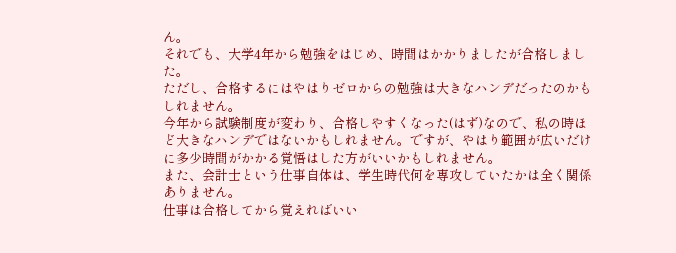ん。
それでも、大学4年から勉強をはじめ、時間はかかりましたが合格しました。
ただし、合格するにはやはりゼロからの勉強は大きなハンデだったのかもしれません。
今年から試験制度が変わり、合格しやすくなった(はず)なので、私の時ほど大きなハンデではないかもしれません。ですが、やはり範囲が広いだけに多少時間がかかる覚悟はした方がいいかもしれません。
また、会計士という仕事自体は、学生時代何を専攻していたかは全く関係ありません。
仕事は合格してから覚えればいい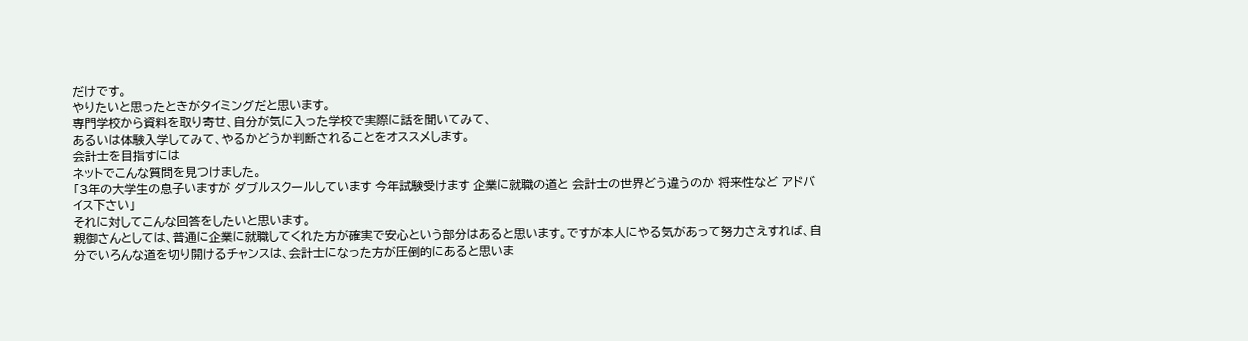だけです。
やりたいと思ったときがタイミングだと思います。
専門学校から資料を取り寄せ、自分が気に入った学校で実際に話を聞いてみて、
あるいは体験入学してみて、やるかどうか判断されることをオススメします。
会計士を目指すには
ネットでこんな質問を見つけました。
「3年の大学生の息子いますが ダブルスクールしています 今年試験受けます 企業に就職の道と 会計士の世界どう違うのか 将来性など アドバイス下さい」
それに対してこんな回答をしたいと思います。
親御さんとしては、普通に企業に就職してくれた方が確実で安心という部分はあると思います。ですが本人にやる気があって努力さえすれば、自分でいろんな道を切り開けるチャンスは、会計士になった方が圧倒的にあると思いま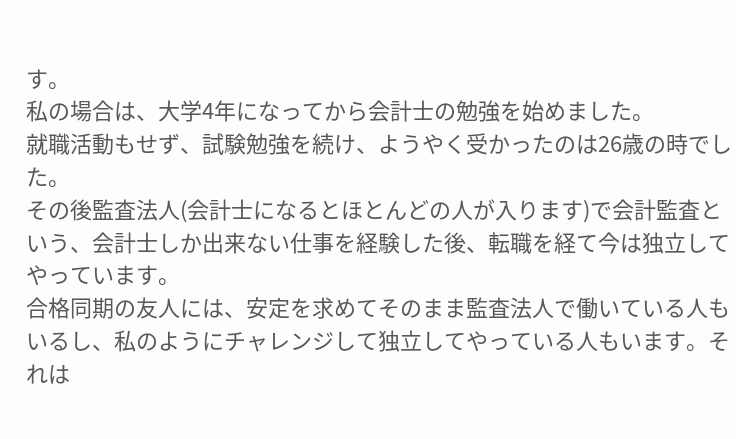す。
私の場合は、大学4年になってから会計士の勉強を始めました。
就職活動もせず、試験勉強を続け、ようやく受かったのは26歳の時でした。
その後監査法人(会計士になるとほとんどの人が入ります)で会計監査という、会計士しか出来ない仕事を経験した後、転職を経て今は独立してやっています。
合格同期の友人には、安定を求めてそのまま監査法人で働いている人もいるし、私のようにチャレンジして独立してやっている人もいます。それは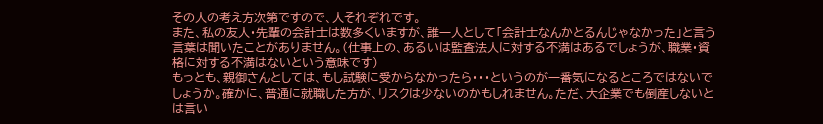その人の考え方次第ですので、人それぞれです。
また、私の友人・先輩の会計士は数多くいますが、誰一人として「会計士なんかとるんじゃなかった」と言う言葉は聞いたことがありません。(仕事上の、あるいは監査法人に対する不満はあるでしょうが、職業・資格に対する不満はないという意味です)
もっとも、親御さんとしては、もし試験に受からなかったら・・・というのが一番気になるところではないでしょうか。確かに、普通に就職した方が、リスクは少ないのかもしれません。ただ、大企業でも倒産しないとは言い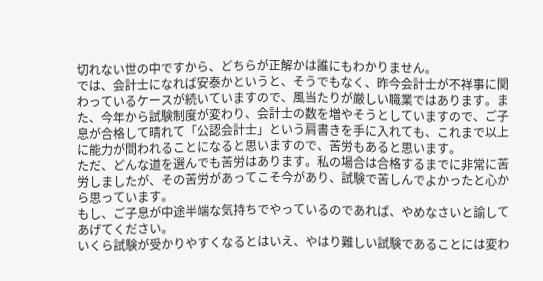切れない世の中ですから、どちらが正解かは誰にもわかりません。
では、会計士になれば安泰かというと、そうでもなく、昨今会計士が不祥事に関わっているケースが続いていますので、風当たりが厳しい職業ではあります。また、今年から試験制度が変わり、会計士の数を増やそうとしていますので、ご子息が合格して晴れて「公認会計士」という肩書きを手に入れても、これまで以上に能力が問われることになると思いますので、苦労もあると思います。
ただ、どんな道を選んでも苦労はあります。私の場合は合格するまでに非常に苦労しましたが、その苦労があってこそ今があり、試験で苦しんでよかったと心から思っています。
もし、ご子息が中途半端な気持ちでやっているのであれば、やめなさいと諭してあげてください。
いくら試験が受かりやすくなるとはいえ、やはり難しい試験であることには変わ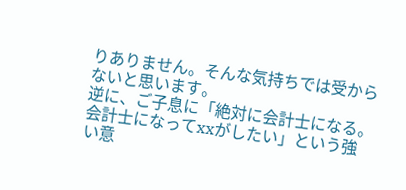りありません。そんな気持ちでは受からないと思います。
逆に、ご子息に「絶対に会計士になる。会計士になってxxがしたい」という強い意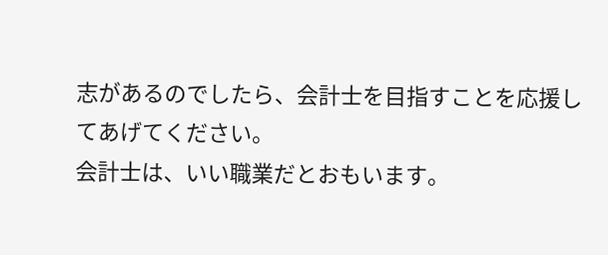志があるのでしたら、会計士を目指すことを応援してあげてください。
会計士は、いい職業だとおもいます。